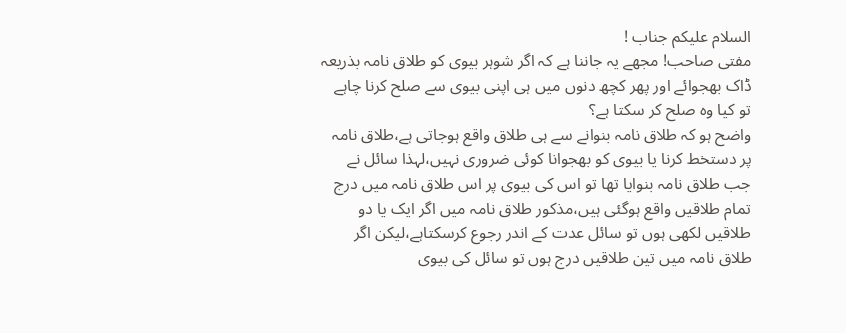السلام علیکم جناب !
مفتی صاحب! مجھے یہ جاننا ہے کہ اگر شوہر بیوی کو طلاق نامہ بذریعہ ڈاک بھجوائے اور پھر کچھ دنوں میں ہی اپنی بیوی سے صلح کرنا چاہے تو کیا وہ صلح کر سکتا ہے؟
واضح ہو کہ طلاق نامہ بنوانے سے ہی طلاق واقع ہوجاتی ہے،طلاق نامہ پر دستخط کرنا یا بیوی کو بھجوانا کوئی ضروری نہیں،لہذا سائل نے جب طلاق نامہ بنوایا تھا تو اس کی بیوی پر اس طلاق نامہ میں درج تمام طلاقیں واقع ہوگئی ہیں،مذکور طلاق نامہ میں اگر ایک یا دو طلاقیں لکھی ہوں تو سائل عدت کے اندر رجوع کرسکتاہے،لیکن اگر طلاق نامہ میں تین طلاقیں درج ہوں تو سائل کی بیوی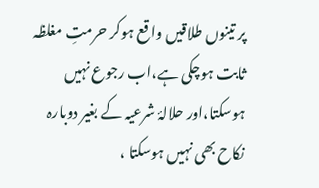پر تینوں طلاقیں واقع ہوکر حرمتِ مغلظہ ثابت ہوچکی ہے،اب رجوع نہیں ہوسکتا،اور حلالۂ شرعیہ کے بغیر دوبارہ نکاح بھی نہیں ہوسکتا ،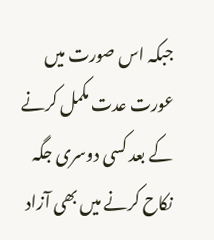جبکہ اس صورت میں عورت عدت مکمل کرنے کے بعد کسی دوسری جگہ نکاح کرنے میں بھی آزاد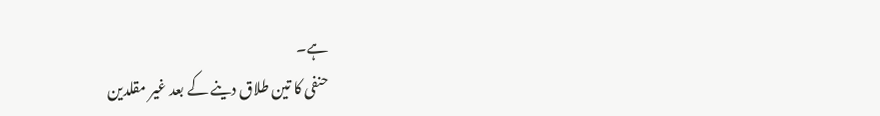ہے۔
حنفی کا تین طلاق دینے کے بعد غیر مقلدین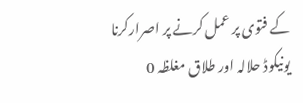کے فتوی پر عمل کرنے پر اصرارکرنا
یونیکوڈ حلالہ اور طلاق مغلظہ 0